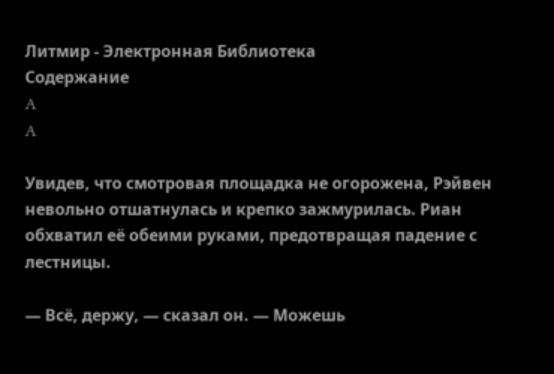Литмир - Электронная Библиотека
Содержание
A
A

Увидев, что смотровая площадка не огорожена, Рэйвен невольно отшатнулась и крепко зажмурилась. Риан обхватил её обеими руками, предотвращая падение с лестницы.

— Всё, держу, — сказал он. — Можешь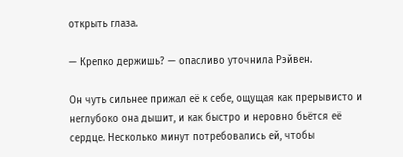открыть глаза.

— Крепко держишь? — опасливо уточнила Рэйвен.

Он чуть сильнее прижал её к себе, ощущая как прерывисто и неглубоко она дышит, и как быстро и неровно бьётся её сердце. Несколько минут потребовались ей, чтобы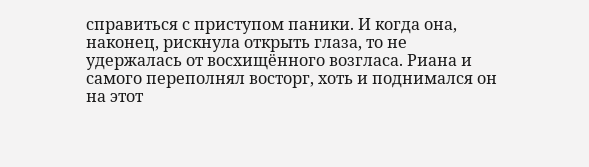справиться с приступом паники. И когда она, наконец, рискнула открыть глаза, то не удержалась от восхищённого возгласа. Риана и самого переполнял восторг, хоть и поднимался он на этот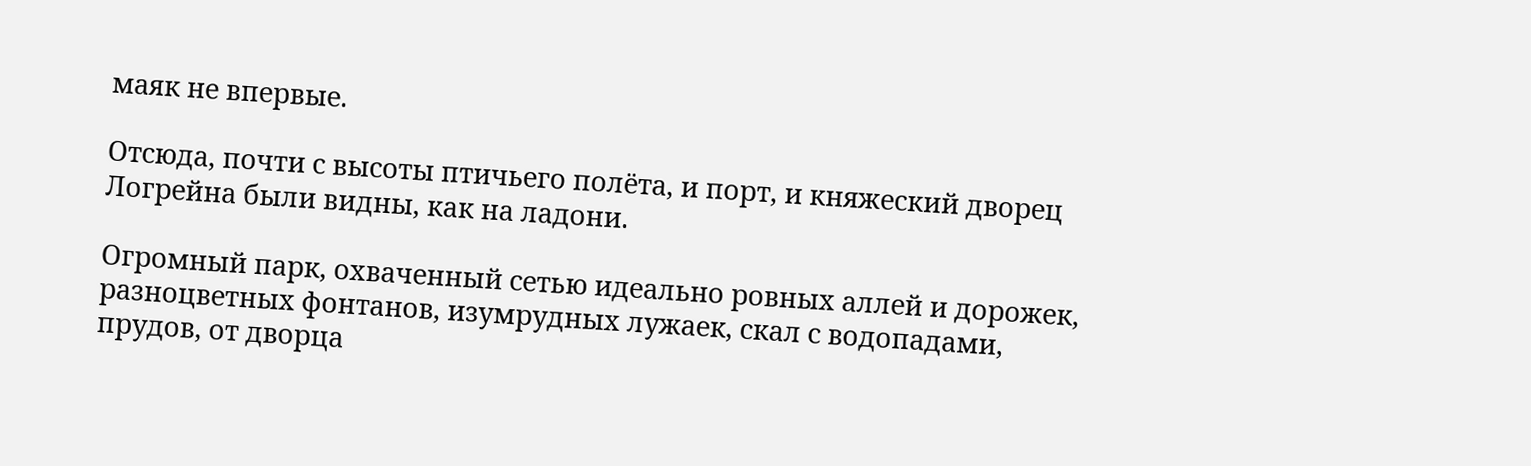маяк не впервые.

Отсюда, почти с высоты птичьего полёта, и порт, и княжеский дворец Логрейна были видны, как на ладони.

Огромный парк, охваченный сетью идеально ровных аллей и дорожек, разноцветных фонтанов, изумрудных лужаек, скал с водопадами, прудов, от дворца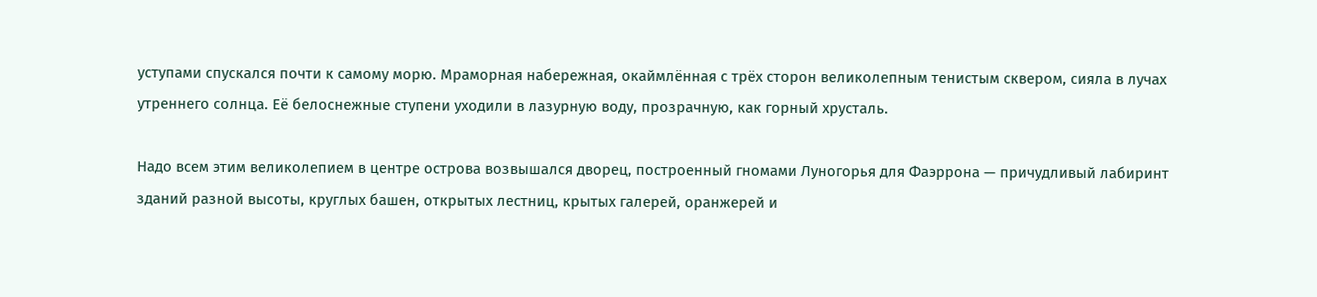уступами спускался почти к самому морю. Мраморная набережная, окаймлённая с трёх сторон великолепным тенистым сквером, сияла в лучах утреннего солнца. Её белоснежные ступени уходили в лазурную воду, прозрачную, как горный хрусталь.

Надо всем этим великолепием в центре острова возвышался дворец, построенный гномами Луногорья для Фаэррона — причудливый лабиринт зданий разной высоты, круглых башен, открытых лестниц, крытых галерей, оранжерей и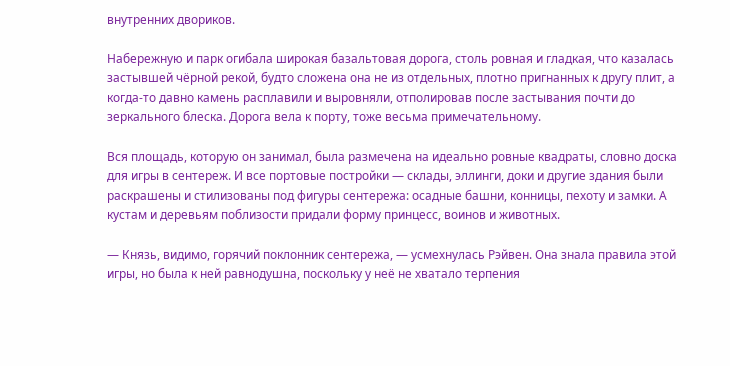внутренних двориков.

Набережную и парк огибала широкая базальтовая дорога, столь ровная и гладкая, что казалась застывшей чёрной рекой, будто сложена она не из отдельных, плотно пригнанных к другу плит, а когда-то давно камень расплавили и выровняли, отполировав после застывания почти до зеркального блеска. Дорога вела к порту, тоже весьма примечательному.

Вся площадь, которую он занимал, была размечена на идеально ровные квадраты, словно доска для игры в сентереж. И все портовые постройки — склады, эллинги, доки и другие здания были раскрашены и стилизованы под фигуры сентережа: осадные башни, конницы, пехоту и замки. А кустам и деревьям поблизости придали форму принцесс, воинов и животных.

— Князь, видимо, горячий поклонник сентережа, — усмехнулась Рэйвен. Она знала правила этой игры, но была к ней равнодушна, поскольку у неё не хватало терпения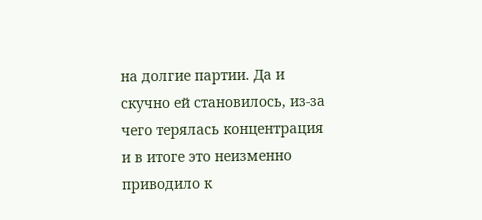на долгие партии. Да и скучно ей становилось, из-за чего терялась концентрация и в итоге это неизменно приводило к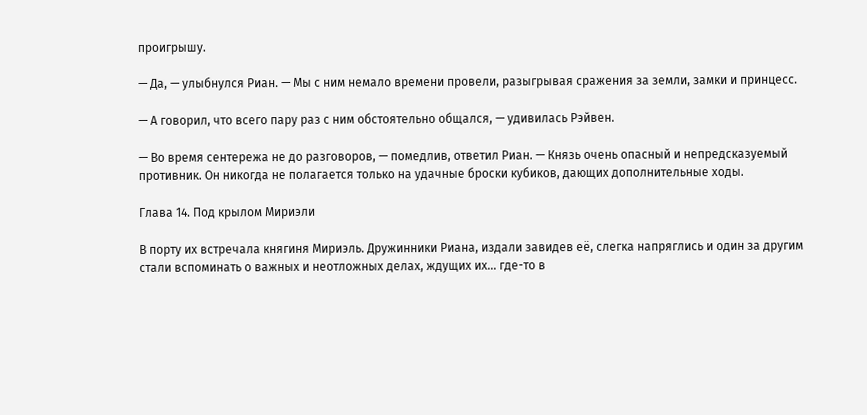проигрышу.

— Да, — улыбнулся Риан. — Мы с ним немало времени провели, разыгрывая сражения за земли, замки и принцесс.

— А говорил, что всего пару раз с ним обстоятельно общался, — удивилась Рэйвен.

— Во время сентережа не до разговоров, — помедлив, ответил Риан. — Князь очень опасный и непредсказуемый противник. Он никогда не полагается только на удачные броски кубиков, дающих дополнительные ходы.

Глава 14. Под крылом Мириэли

В порту их встречала княгиня Мириэль. Дружинники Риана, издали завидев её, слегка напряглись и один за другим стали вспоминать о важных и неотложных делах, ждущих их… где-то в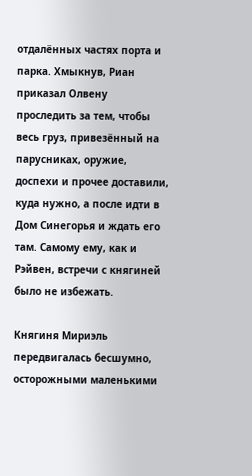отдалённых частях порта и парка. Хмыкнув, Риан приказал Олвену проследить за тем, чтобы весь груз, привезённый на парусниках, оружие, доспехи и прочее доставили, куда нужно, а после идти в Дом Синегорья и ждать его там. Самому ему, как и Рэйвен, встречи с княгиней было не избежать.

Княгиня Мириэль передвигалась бесшумно, осторожными маленькими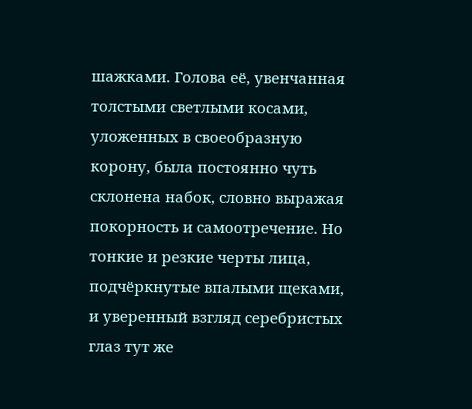шажками. Голова её, увенчанная толстыми светлыми косами, уложенных в своеобразную корону, была постоянно чуть склонена набок, словно выражая покорность и самоотречение. Но тонкие и резкие черты лица, подчёркнутые впалыми щеками, и уверенный взгляд серебристых глаз тут же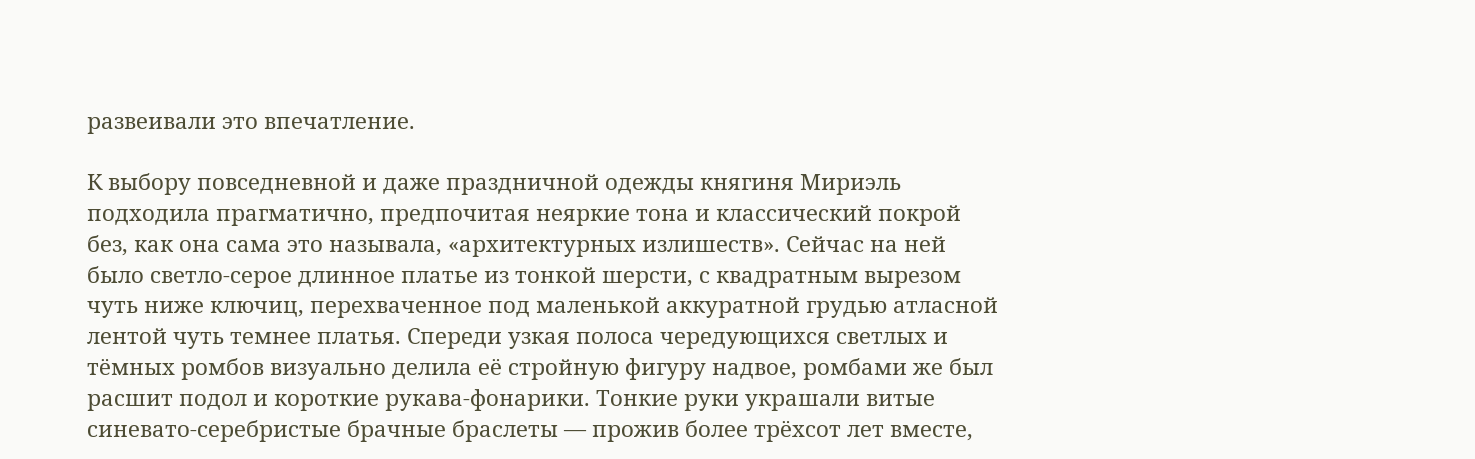развеивали это впечатление.

К выбору повседневной и даже праздничной одежды княгиня Мириэль подходила прагматично, предпочитая неяркие тона и классический покрой без, как она сама это называла, «архитектурных излишеств». Сейчас на ней было светло-серое длинное платье из тонкой шерсти, с квадратным вырезом чуть ниже ключиц, перехваченное под маленькой аккуратной грудью атласной лентой чуть темнее платья. Спереди узкая полоса чередующихся светлых и тёмных ромбов визуально делила её стройную фигуру надвое, ромбами же был расшит подол и короткие рукава-фонарики. Тонкие руки украшали витые синевато-серебристые брачные браслеты — прожив более трёхсот лет вместе,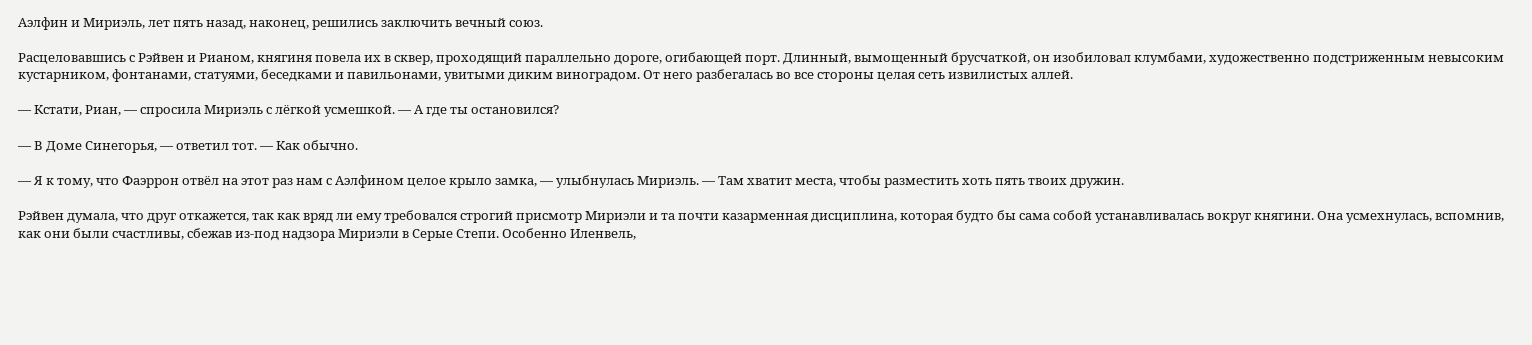Аэлфин и Мириэль, лет пять назад, наконец, решились заключить вечный союз.

Расцеловавшись с Рэйвен и Рианом, княгиня повела их в сквер, проходящий параллельно дороге, огибающей порт. Длинный, вымощенный брусчаткой, он изобиловал клумбами, художественно подстриженным невысоким кустарником, фонтанами, статуями, беседками и павильонами, увитыми диким виноградом. От него разбегалась во все стороны целая сеть извилистых аллей.

— Кстати, Риан, — спросила Мириэль с лёгкой усмешкой. — А где ты остановился?

— В Доме Синегорья, — ответил тот. — Как обычно.

— Я к тому, что Фаэррон отвёл на этот раз нам с Аэлфином целое крыло замка, — улыбнулась Мириэль. — Там хватит места, чтобы разместить хоть пять твоих дружин.

Рэйвен думала, что друг откажется, так как вряд ли ему требовался строгий присмотр Мириэли и та почти казарменная дисциплина, которая будто бы сама собой устанавливалась вокруг княгини. Она усмехнулась, вспомнив, как они были счастливы, сбежав из-под надзора Мириэли в Серые Степи. Особенно Иленвель,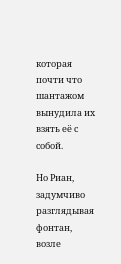которая почти что шантажом вынудила их взять её с собой.

Но Риан, задумчиво разглядывая фонтан, возле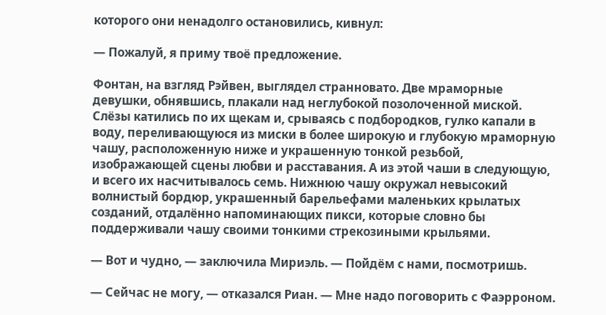которого они ненадолго остановились, кивнул:

— Пожалуй, я приму твоё предложение.

Фонтан, на взгляд Рэйвен, выглядел странновато. Две мраморные девушки, обнявшись, плакали над неглубокой позолоченной миской. Слёзы катились по их щекам и, срываясь с подбородков, гулко капали в воду, переливающуюся из миски в более широкую и глубокую мраморную чашу, расположенную ниже и украшенную тонкой резьбой, изображающей сцены любви и расставания. А из этой чаши в следующую, и всего их насчитывалось семь. Нижнюю чашу окружал невысокий волнистый бордюр, украшенный барельефами маленьких крылатых созданий, отдалённо напоминающих пикси, которые словно бы поддерживали чашу своими тонкими стрекозиными крыльями.

— Вот и чудно, — заключила Мириэль. — Пойдём с нами, посмотришь.

— Сейчас не могу, — отказался Риан. — Мне надо поговорить с Фаэрроном.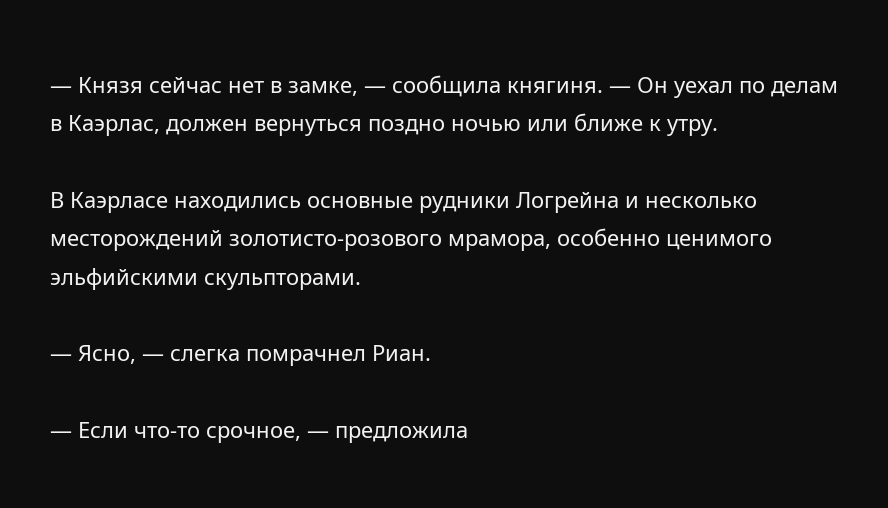— Князя сейчас нет в замке, — сообщила княгиня. — Он уехал по делам в Каэрлас, должен вернуться поздно ночью или ближе к утру.

В Каэрласе находились основные рудники Логрейна и несколько месторождений золотисто-розового мрамора, особенно ценимого эльфийскими скульпторами.

— Ясно, — слегка помрачнел Риан.

— Если что-то срочное, — предложила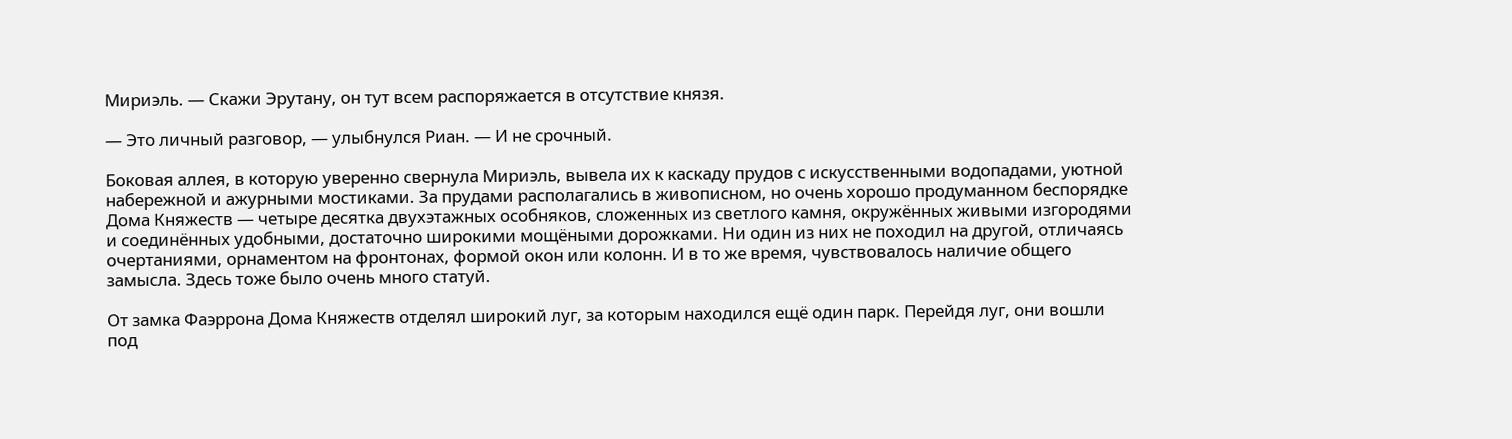Мириэль. — Скажи Эрутану, он тут всем распоряжается в отсутствие князя.

— Это личный разговор, — улыбнулся Риан. — И не срочный.

Боковая аллея, в которую уверенно свернула Мириэль, вывела их к каскаду прудов с искусственными водопадами, уютной набережной и ажурными мостиками. За прудами располагались в живописном, но очень хорошо продуманном беспорядке Дома Княжеств — четыре десятка двухэтажных особняков, сложенных из светлого камня, окружённых живыми изгородями и соединённых удобными, достаточно широкими мощёными дорожками. Ни один из них не походил на другой, отличаясь очертаниями, орнаментом на фронтонах, формой окон или колонн. И в то же время, чувствовалось наличие общего замысла. Здесь тоже было очень много статуй.

От замка Фаэррона Дома Княжеств отделял широкий луг, за которым находился ещё один парк. Перейдя луг, они вошли под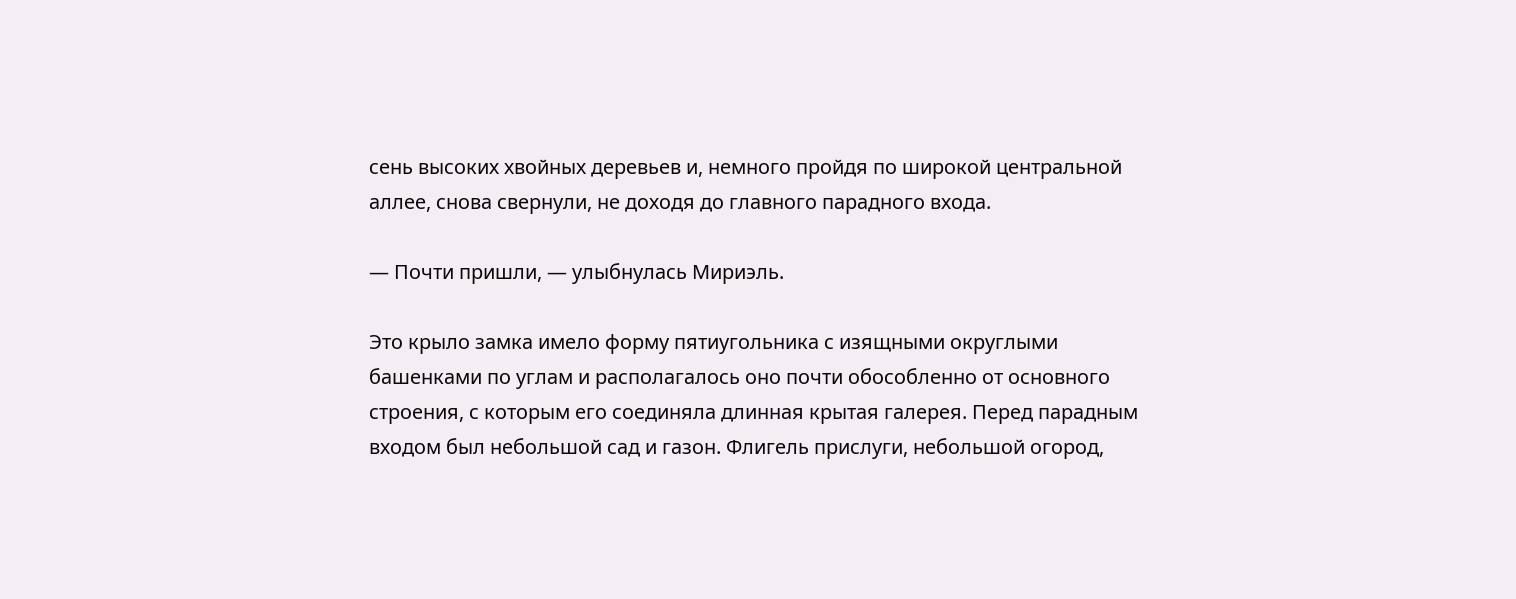сень высоких хвойных деревьев и, немного пройдя по широкой центральной аллее, снова свернули, не доходя до главного парадного входа.

— Почти пришли, — улыбнулась Мириэль.

Это крыло замка имело форму пятиугольника с изящными округлыми башенками по углам и располагалось оно почти обособленно от основного строения, с которым его соединяла длинная крытая галерея. Перед парадным входом был небольшой сад и газон. Флигель прислуги, небольшой огород,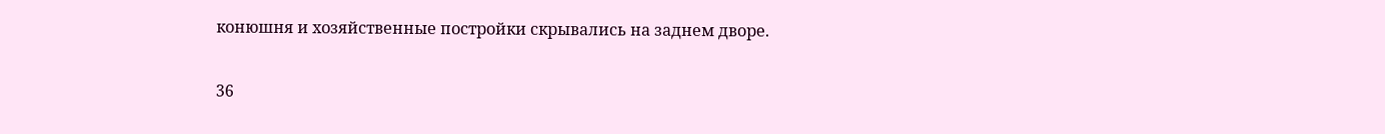конюшня и хозяйственные постройки скрывались на заднем дворе.

36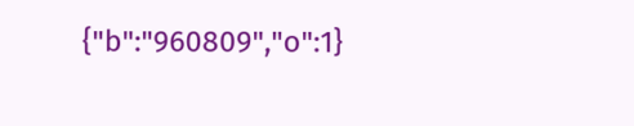{"b":"960809","o":1}